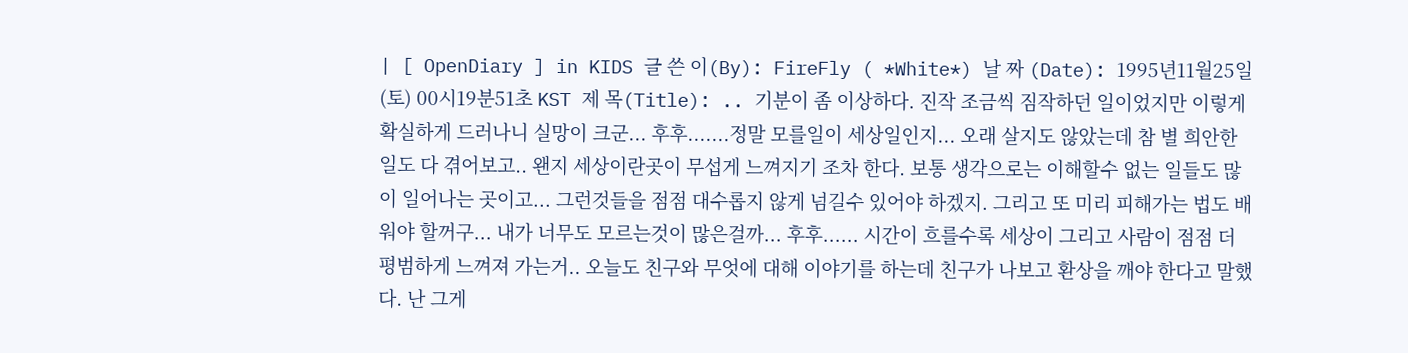| [ OpenDiary ] in KIDS 글 쓴 이(By): FireFly ( *White*) 날 짜 (Date): 1995년11월25일(토) 00시19분51초 KST 제 목(Title): .. 기분이 좀 이상하다. 진작 조금씩 짐작하던 일이었지만 이렇게 확실하게 드러나니 실망이 크군... 후후.......정말 모를일이 세상일인지... 오래 살지도 않았는데 참 별 희안한 일도 다 겪어보고.. 왠지 세상이란곳이 무섭게 느껴지기 조차 한다. 보통 생각으로는 이해할수 없는 일들도 많이 일어나는 곳이고... 그런것들을 점점 대수롭지 않게 넘길수 있어야 하겠지. 그리고 또 미리 피해가는 법도 배워야 할꺼구... 내가 너무도 모르는것이 많은걸까... 후후...... 시간이 흐를수록 세상이 그리고 사람이 점점 더 평범하게 느껴져 가는거.. 오늘도 친구와 무엇에 대해 이야기를 하는데 친구가 나보고 환상을 깨야 한다고 말했다. 난 그게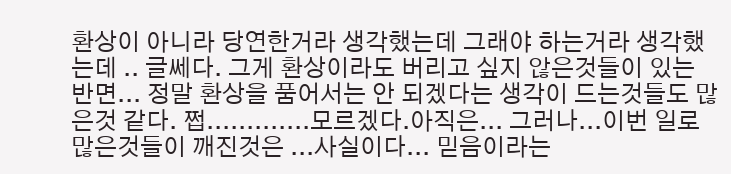환상이 아니라 당연한거라 생각했는데 그래야 하는거라 생각했는데 .. 글쎄다. 그게 환상이라도 버리고 싶지 않은것들이 있는 반면... 정말 환상을 품어서는 안 되겠다는 생각이 드는것들도 많은것 같다. 쩝.............모르겠다.아직은... 그러나...이번 일로 많은것들이 깨진것은 ...사실이다... 믿음이라는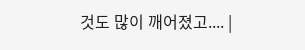것도 많이 깨어졌고.... |